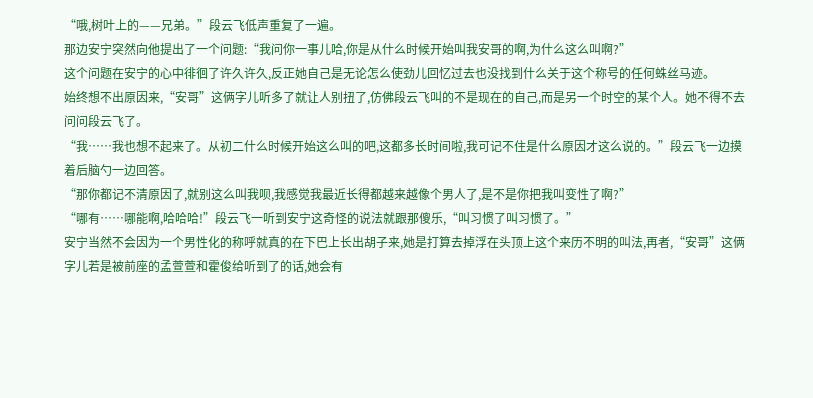“哦,树叶上的——兄弟。”段云飞低声重复了一遍。
那边安宁突然向他提出了一个问题:“我问你一事儿哈,你是从什么时候开始叫我安哥的啊,为什么这么叫啊?”
这个问题在安宁的心中徘徊了许久许久,反正她自己是无论怎么使劲儿回忆过去也没找到什么关于这个称号的任何蛛丝马迹。
始终想不出原因来,“安哥”这俩字儿听多了就让人别扭了,仿佛段云飞叫的不是现在的自己,而是另一个时空的某个人。她不得不去问问段云飞了。
“我……我也想不起来了。从初二什么时候开始这么叫的吧,这都多长时间啦,我可记不住是什么原因才这么说的。”段云飞一边摸着后脑勺一边回答。
“那你都记不清原因了,就别这么叫我呗,我感觉我最近长得都越来越像个男人了,是不是你把我叫变性了啊?”
“哪有……哪能啊,哈哈哈!”段云飞一听到安宁这奇怪的说法就跟那傻乐,“叫习惯了叫习惯了。”
安宁当然不会因为一个男性化的称呼就真的在下巴上长出胡子来,她是打算去掉浮在头顶上这个来历不明的叫法,再者,“安哥”这俩字儿若是被前座的孟萱萱和霍俊给听到了的话,她会有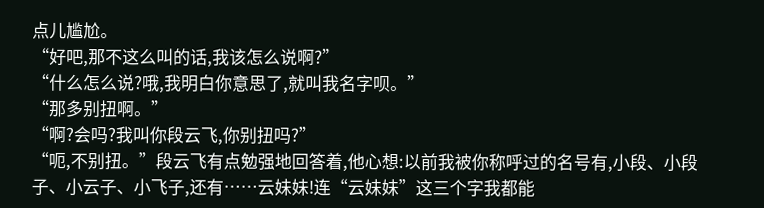点儿尴尬。
“好吧,那不这么叫的话,我该怎么说啊?”
“什么怎么说?哦,我明白你意思了,就叫我名字呗。”
“那多别扭啊。”
“啊?会吗?我叫你段云飞,你别扭吗?”
“呃,不别扭。”段云飞有点勉强地回答着,他心想:以前我被你称呼过的名号有,小段、小段子、小云子、小飞子,还有……云妹妹!连“云妹妹”这三个字我都能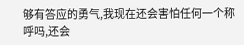够有答应的勇气,我现在还会害怕任何一个称呼吗,还会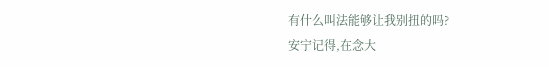有什么叫法能够让我别扭的吗?
安宁记得,在念大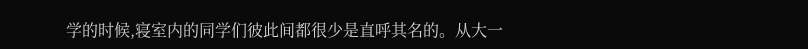学的时候,寝室内的同学们彼此间都很少是直呼其名的。从大一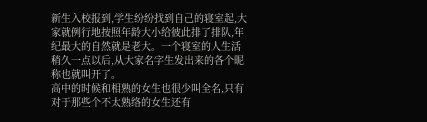新生入校报到,学生纷纷找到自己的寝室起,大家就例行地按照年龄大小给彼此排了排队,年纪最大的自然就是老大。一个寝室的人生活稍久一点以后,从大家名字生发出来的各个昵称也就叫开了。
高中的时候和相熟的女生也很少叫全名,只有对于那些个不太熟络的女生还有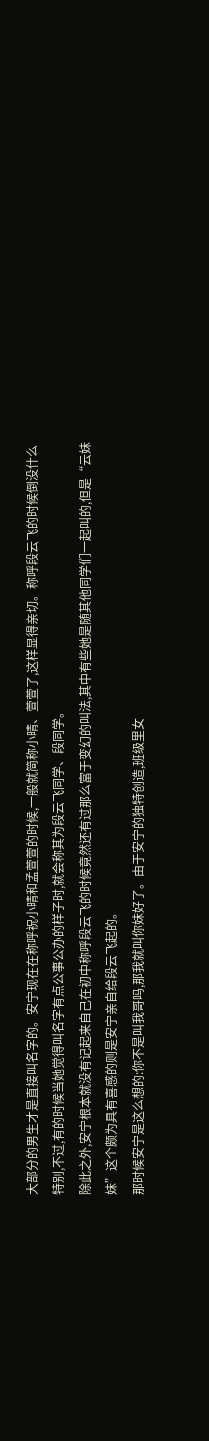大部分的男生才是直接叫名字的。安宁现在在称呼祝小晴和孟萱萱的时候,一般就简称小晴、萱萱了,这样显得亲切。称呼段云飞的时候倒没什么特别,不过,有的时候当她觉得叫名字有点公事公办的样子时,就会称其为段云飞同学、段同学。
除此之外,安宁根本就没有记起来自己在初中称呼段云飞的时候竟然还有过那么富于变幻的叫法,其中有些她是随其他同学们一起叫的,但是“云妹妹”这个颇为具有喜感的则是安宁亲自给段云飞起的。
那时候安宁是这么想的:你不是叫我哥吗,那我就叫你妹好了。由于安宁的独特创造,班级里女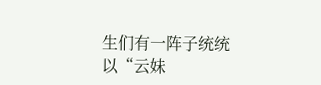生们有一阵子统统以“云妹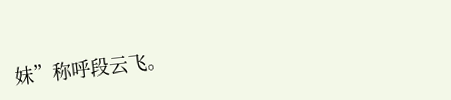妹”称呼段云飞。